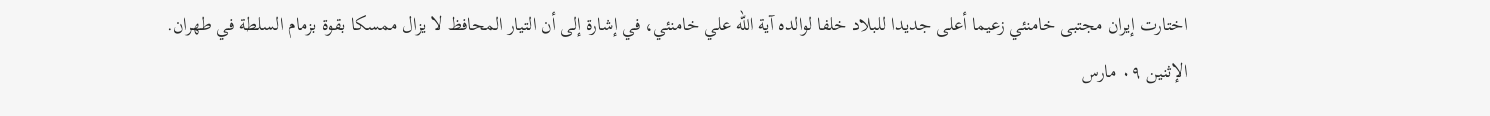اختارت إيران مجتبى خامنئي زعيما أعلى جديدا للبلاد خلفا لوالده آية الله علي خامنئي، في إشارة إلى أن التيار المحافظ لا يزال ممسكا بقوة بزمام السلطة في طهران.
الإثنين ٠٩ مارس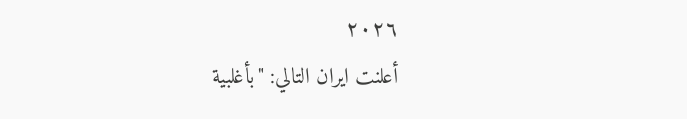٢٠٢٦
أعلنت ايران التالي: "بأغلبية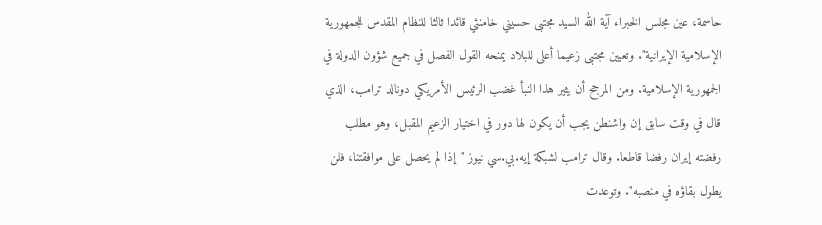حاسمة، عين مجلس الخبراء آية الله السيد مجتبى حسيني خامنئي قائدا ثالثا للنظام المقدس للجمهورية الإسلامية الإيرانية". وتعيين مجتبى زعيما أعلى للبلاد يمنحه القول الفصل في جميع شؤون الدولة في الجمهورية الإسلامية. ومن المرجح أن يثير هذا النبأ غضب الرئيس الأمريكي دونالد ترامب، الذي قال في وقت سابق إن واشنطن يجب أن يكون لها دور في اختيار الزعيم المقبل، وهو مطلب رفضته إيران رفضا قاطعا. وقال ترامب لشبكة إيه.بي.سي نيوز "إذا لم يحصل على موافقتنا، فلن يطول بقاؤه في منصبه". وتوعدت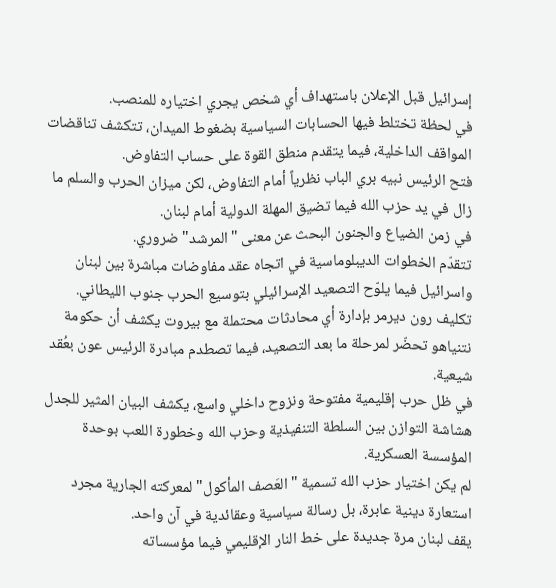إسرائيل قبل الإعلان باستهداف أي شخص يجري اختياره للمنصب.
في لحظة تختلط فيها الحسابات السياسية بضغوط الميدان، تتكشف تناقضات المواقف الداخلية، فيما يتقدم منطق القوة على حساب التفاوض.
فتح الرئيس نبيه بري الباب نظرياً أمام التفاوض، لكن ميزان الحرب والسلم ما زال في يد حزب الله فيما تضيق المهلة الدولية أمام لبنان.
في زمن الضياع والجنون البحث عن معنى "المرشد" ضروري.
تتقدّم الخطوات الديبلوماسية في اتجاه عقد مفاوضات مباشرة بين لبنان واسرائيل فيما يلوّح التصعيد الإسرائيلي بتوسيع الحرب جنوب الليطاني.
تكليف رون ديرمر بإدارة أي محادثات محتملة مع بيروت يكشف أن حكومة نتنياهو تحضّر لمرحلة ما بعد التصعيد، فيما تصطدم مبادرة الرئيس عون بعُقد شيعية.
في ظل حرب إقليمية مفتوحة ونزوح داخلي واسع، يكشف البيان المثير للجدل هشاشة التوازن بين السلطة التنفيذية وحزب الله وخطورة اللعب بوحدة المؤسسة العسكرية.
لم يكن اختيار حزب الله تسمية "العَصف المأكول" لمعركته الجارية مجرد استعارة دينية عابرة، بل رسالة سياسية وعقائدية في آن واحد.
يقف لبنان مرة جديدة على خط النار الإقليمي فيما مؤسساته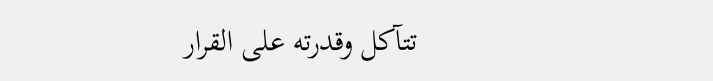تتآكل وقدرته على القرار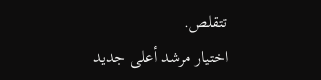تتقلص.
اختيار مرشد أعلى جديد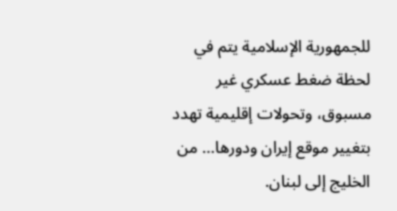للجمهورية الإسلامية يتم في لحظة ضغط عسكري غير مسبوق، وتحولات إقليمية تهدد بتغيير موقع إيران ودورها… من الخليج إلى لبنان.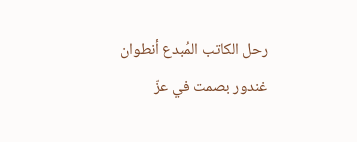رحل الكاتب المُبدع أنطوان غندور بصمت في عزّ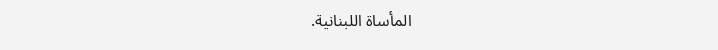المأساة اللبنانية.